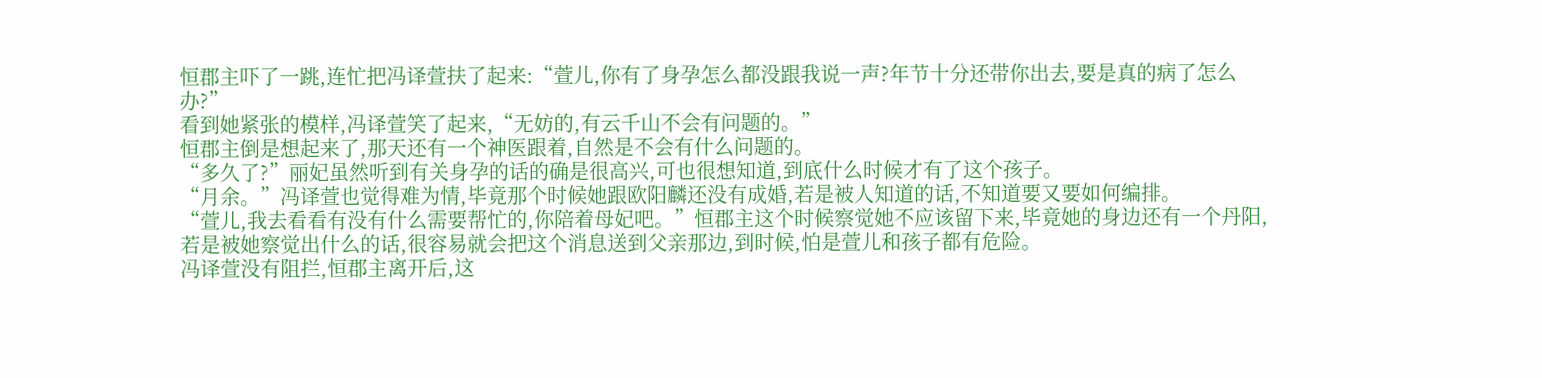恒郡主吓了一跳,连忙把冯译萱扶了起来:“萱儿,你有了身孕怎么都没跟我说一声?年节十分还带你出去,要是真的病了怎么办?”
看到她紧张的模样,冯译萱笑了起来,“无妨的,有云千山不会有问题的。”
恒郡主倒是想起来了,那天还有一个神医跟着,自然是不会有什么问题的。
“多久了?”丽妃虽然听到有关身孕的话的确是很高兴,可也很想知道,到底什么时候才有了这个孩子。
“月余。”冯译萱也觉得难为情,毕竟那个时候她跟欧阳麟还没有成婚,若是被人知道的话,不知道要又要如何编排。
“萱儿,我去看看有没有什么需要帮忙的,你陪着母妃吧。”恒郡主这个时候察觉她不应该留下来,毕竟她的身边还有一个丹阳,若是被她察觉出什么的话,很容易就会把这个消息送到父亲那边,到时候,怕是萱儿和孩子都有危险。
冯译萱没有阻拦,恒郡主离开后,这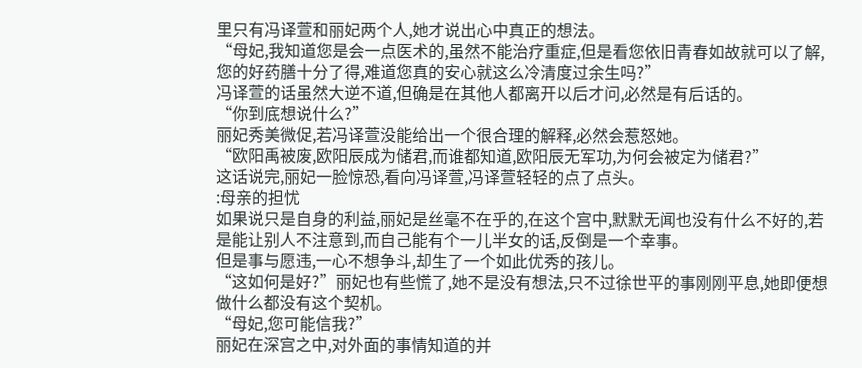里只有冯译萱和丽妃两个人,她才说出心中真正的想法。
“母妃,我知道您是会一点医术的,虽然不能治疗重症,但是看您依旧青春如故就可以了解,您的好药膳十分了得,难道您真的安心就这么冷清度过余生吗?”
冯译萱的话虽然大逆不道,但确是在其他人都离开以后才问,必然是有后话的。
“你到底想说什么?”
丽妃秀美微促,若冯译萱没能给出一个很合理的解释,必然会惹怒她。
“欧阳禹被废,欧阳辰成为储君,而谁都知道,欧阳辰无军功,为何会被定为储君?”
这话说完,丽妃一脸惊恐,看向冯译萱,冯译萱轻轻的点了点头。
:母亲的担忧
如果说只是自身的利益,丽妃是丝毫不在乎的,在这个宫中,默默无闻也没有什么不好的,若是能让别人不注意到,而自己能有个一儿半女的话,反倒是一个幸事。
但是事与愿违,一心不想争斗,却生了一个如此优秀的孩儿。
“这如何是好?”丽妃也有些慌了,她不是没有想法,只不过徐世平的事刚刚平息,她即便想做什么都没有这个契机。
“母妃,您可能信我?”
丽妃在深宫之中,对外面的事情知道的并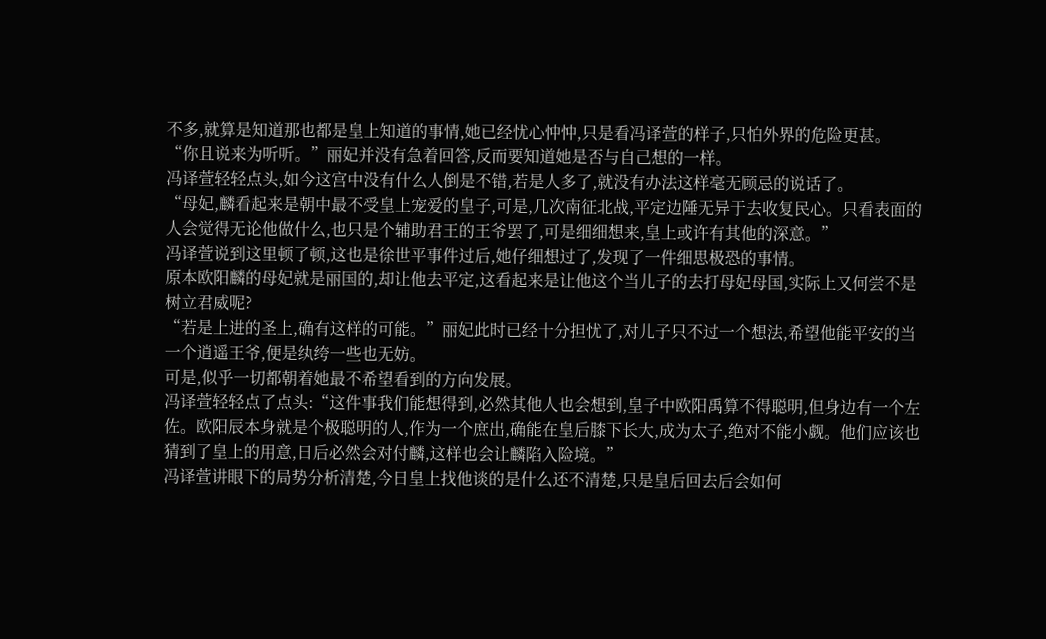不多,就算是知道那也都是皇上知道的事情,她已经忧心忡忡,只是看冯译萱的样子,只怕外界的危险更甚。
“你且说来为听听。”丽妃并没有急着回答,反而要知道她是否与自己想的一样。
冯译萱轻轻点头,如今这宫中没有什么人倒是不错,若是人多了,就没有办法这样毫无顾忌的说话了。
“母妃,麟看起来是朝中最不受皇上宠爱的皇子,可是,几次南征北战,平定边陲无异于去收复民心。只看表面的人会觉得无论他做什么,也只是个辅助君王的王爷罢了,可是细细想来,皇上或许有其他的深意。”
冯译萱说到这里顿了顿,这也是徐世平事件过后,她仔细想过了,发现了一件细思极恐的事情。
原本欧阳麟的母妃就是丽国的,却让他去平定,这看起来是让他这个当儿子的去打母妃母国,实际上又何尝不是树立君威呢?
“若是上进的圣上,确有这样的可能。”丽妃此时已经十分担忧了,对儿子只不过一个想法,希望他能平安的当一个逍遥王爷,便是纨绔一些也无妨。
可是,似乎一切都朝着她最不希望看到的方向发展。
冯译萱轻轻点了点头:“这件事我们能想得到,必然其他人也会想到,皇子中欧阳禹算不得聪明,但身边有一个左佐。欧阳辰本身就是个极聪明的人,作为一个庶出,确能在皇后膝下长大,成为太子,绝对不能小觑。他们应该也猜到了皇上的用意,日后必然会对付麟,这样也会让麟陷入险境。”
冯译萱讲眼下的局势分析清楚,今日皇上找他谈的是什么还不清楚,只是皇后回去后会如何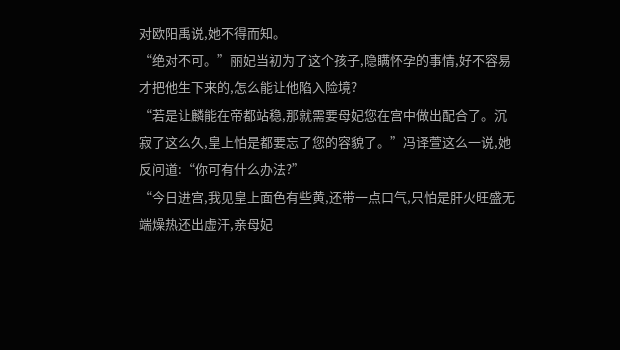对欧阳禹说,她不得而知。
“绝对不可。”丽妃当初为了这个孩子,隐瞒怀孕的事情,好不容易才把他生下来的,怎么能让他陷入险境?
“若是让麟能在帝都站稳,那就需要母妃您在宫中做出配合了。沉寂了这么久,皇上怕是都要忘了您的容貌了。”冯译萱这么一说,她反问道:“你可有什么办法?”
“今日进宫,我见皇上面色有些黄,还带一点口气,只怕是肝火旺盛无端燥热还出虚汗,亲母妃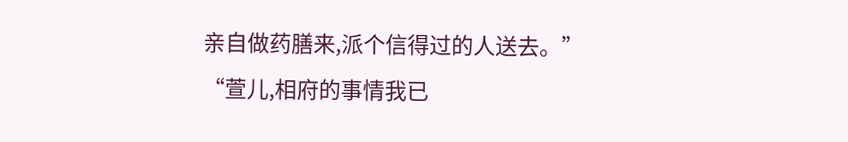亲自做药膳来,派个信得过的人送去。”
“萱儿,相府的事情我已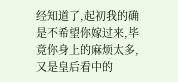经知道了,起初我的确是不希望你嫁过来,毕竟你身上的麻烦太多,又是皇后看中的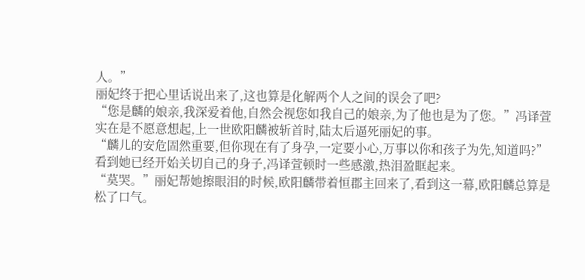人。”
丽妃终于把心里话说出来了,这也算是化解两个人之间的误会了吧?
“您是麟的娘亲,我深爱着他,自然会视您如我自己的娘亲,为了他也是为了您。”冯译萱实在是不愿意想起,上一世欧阳麟被斩首时,陆太后逼死丽妃的事。
“麟儿的安危固然重要,但你现在有了身孕,一定要小心,万事以你和孩子为先,知道吗?”
看到她已经开始关切自己的身子,冯译萱顿时一些感激,热泪盈眶起来。
“莫哭。”丽妃帮她擦眼泪的时候,欧阳麟带着恒郡主回来了,看到这一幕,欧阳麟总算是松了口气。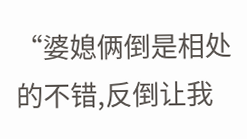“婆媳俩倒是相处的不错,反倒让我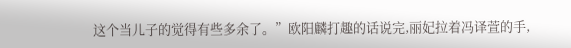这个当儿子的觉得有些多余了。”欧阳麟打趣的话说完,丽妃拉着冯译萱的手,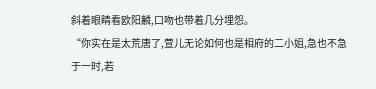斜着眼睛看欧阳麟,口吻也带着几分埋怨。
“你实在是太荒唐了,萱儿无论如何也是相府的二小姐,急也不急于一时,若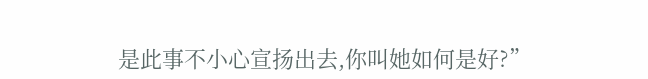是此事不小心宣扬出去,你叫她如何是好?”